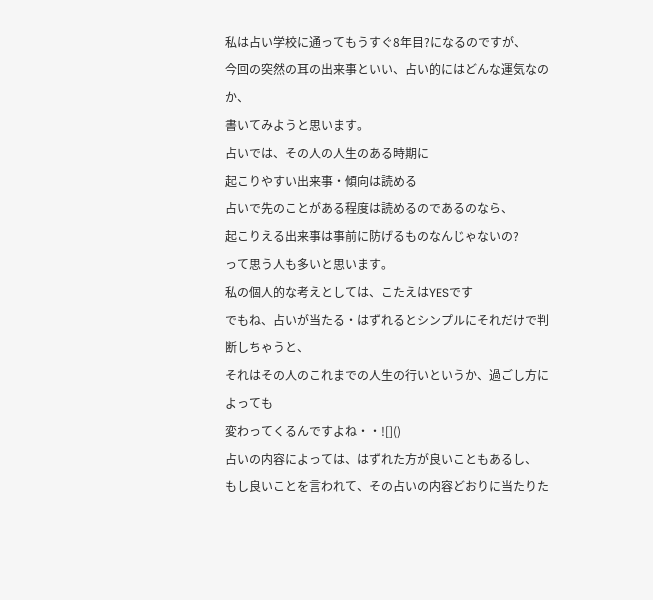私は占い学校に通ってもうすぐ8年目?になるのですが、
今回の突然の耳の出来事といい、占い的にはどんな運気なのか、
書いてみようと思います。
占いでは、その人の人生のある時期に
起こりやすい出来事・傾向は読める
占いで先のことがある程度は読めるのであるのなら、
起こりえる出来事は事前に防げるものなんじゃないの?
って思う人も多いと思います。
私の個人的な考えとしては、こたえはYESです
でもね、占いが当たる・はずれるとシンプルにそれだけで判断しちゃうと、
それはその人のこれまでの人生の行いというか、過ごし方によっても
変わってくるんですよね・・![]()
占いの内容によっては、はずれた方が良いこともあるし、
もし良いことを言われて、その占いの内容どおりに当たりた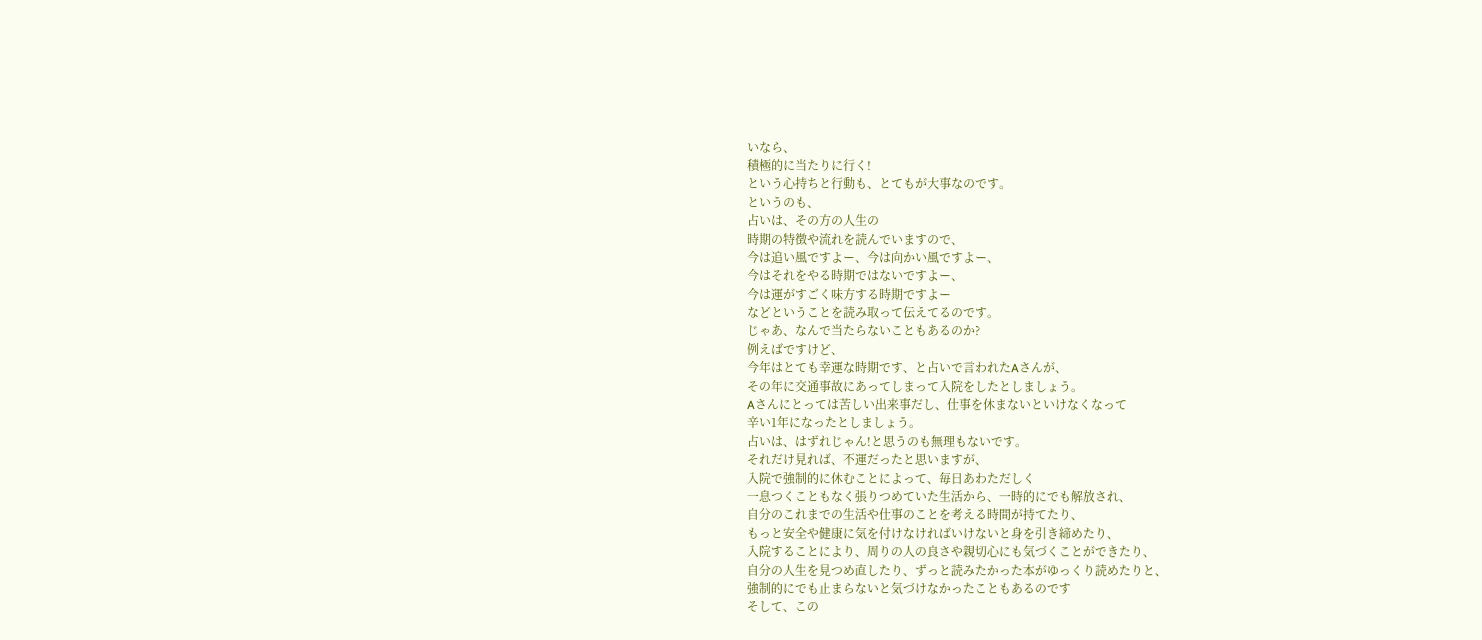いなら、
積極的に当たりに行く!
という心持ちと行動も、とてもが大事なのです。
というのも、
占いは、その方の人生の
時期の特徴や流れを読んでいますので、
今は追い風ですよー、今は向かい風ですよー、
今はそれをやる時期ではないですよー、
今は運がすごく味方する時期ですよー
などということを読み取って伝えてるのです。
じゃあ、なんで当たらないこともあるのか?
例えばですけど、
今年はとても幸運な時期です、と占いで言われたAさんが、
その年に交通事故にあってしまって入院をしたとしましょう。
Aさんにとっては苦しい出来事だし、仕事を休まないといけなくなって
辛い1年になったとしましょう。
占いは、はずれじゃん!と思うのも無理もないです。
それだけ見れば、不運だったと思いますが、
入院で強制的に休むことによって、毎日あわただしく
一息つくこともなく張りつめていた生活から、一時的にでも解放され、
自分のこれまでの生活や仕事のことを考える時間が持てたり、
もっと安全や健康に気を付けなければいけないと身を引き締めたり、
入院することにより、周りの人の良さや親切心にも気づくことができたり、
自分の人生を見つめ直したり、ずっと読みたかった本がゆっくり読めたりと、
強制的にでも止まらないと気づけなかったこともあるのです
そして、この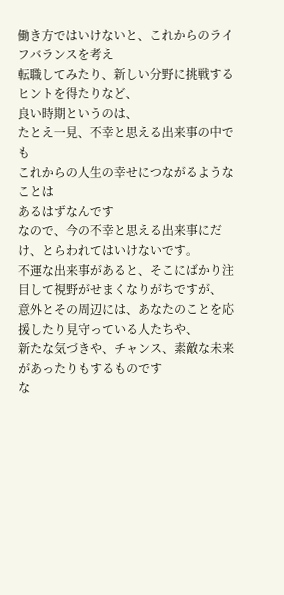働き方ではいけないと、これからのライフバランスを考え
転職してみたり、新しい分野に挑戦するヒントを得たりなど、
良い時期というのは、
たとえ一見、不幸と思える出来事の中でも
これからの人生の幸せにつながるようなことは
あるはずなんです
なので、今の不幸と思える出来事にだけ、とらわれてはいけないです。
不運な出来事があると、そこにばかり注目して視野がせまくなりがちですが、
意外とその周辺には、あなたのことを応援したり見守っている人たちや、
新たな気づきや、チャンス、素敵な未来があったりもするものです
な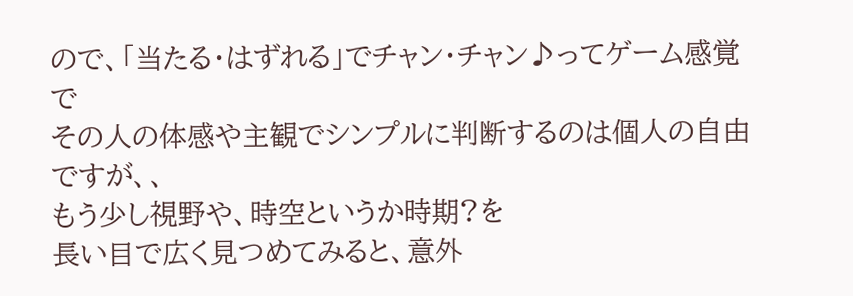ので、「当たる・はずれる」でチャン・チャン♪ってゲーム感覚で
その人の体感や主観でシンプルに判断するのは個人の自由ですが、、
もう少し視野や、時空というか時期?を
長い目で広く見つめてみると、意外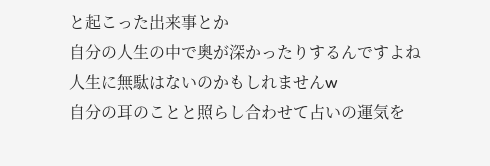と起こった出来事とか
自分の人生の中で奥が深かったりするんですよね
人生に無駄はないのかもしれませんw
自分の耳のことと照らし合わせて占いの運気を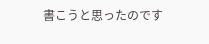書こうと思ったのです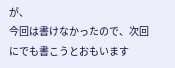が、
今回は書けなかったので、次回にでも書こうとおもいます